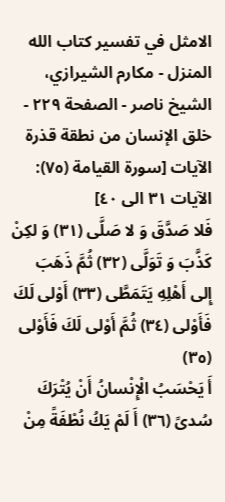الامثل في تفسير كتاب الله المنزل - مكارم الشيرازي، الشيخ ناصر - الصفحة ٢٢٩ - خلق الإنسان من نطقة قذرة
الآيات [سورة القيامة (٧٥): الآيات ٣١ الى ٤٠]
فَلا صَدَّقَ وَ لا صَلَّى (٣١) وَ لكِنْ كَذَّبَ وَ تَوَلَّى (٣٢) ثُمَّ ذَهَبَ إِلى أَهْلِهِ يَتَمَطَّى (٣٣) أَوْلى لَكَ فَأَوْلى (٣٤) ثُمَّ أَوْلى لَكَ فَأَوْلى (٣٥)
أَ يَحْسَبُ الْإِنْسانُ أَنْ يُتْرَكَ سُدىً (٣٦) أَ لَمْ يَكُ نُطْفَةً مِنْ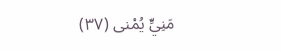مَنِيٍّ يُمْنى (٣٧)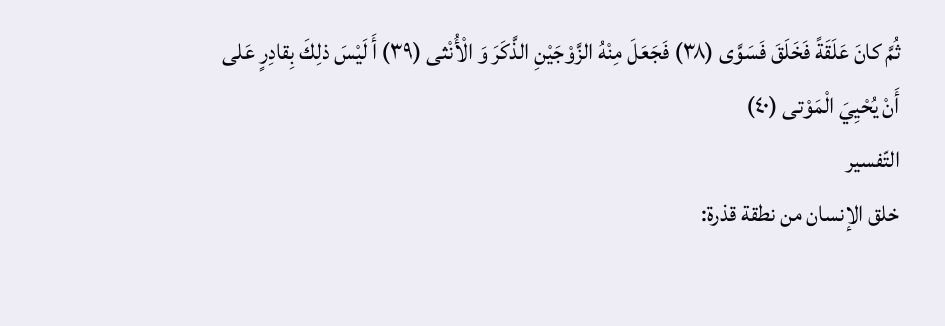ثُمَّ كانَ عَلَقَةً فَخَلَقَ فَسَوَّى (٣٨) فَجَعَلَ مِنْهُ الزَّوْجَيْنِ الذَّكَرَ وَ الْأُنْثى (٣٩) أَ لَيْسَ ذلِكَ بِقادِرٍ عَلى أَنْ يُحْيِيَ الْمَوْتى (٤٠)
التّفسير
خلق الإنسان من نطقة قذرة: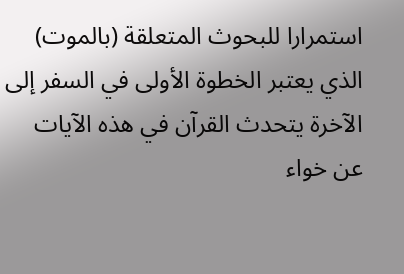استمرارا للبحوث المتعلقة (بالموت) الذي يعتبر الخطوة الأولى في السفر إلى الآخرة يتحدث القرآن في هذه الآيات عن خواء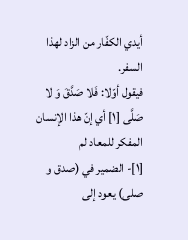أيدي الكفّار من الزاد لهذا السفر.
فيقول أوّلا: فَلا صَدَّقَ وَ لا صَلَّى [١] أي إنّ هذا الإنسان المفكر للمعاد لم
[١]- الضمير في (صدق و صلى) يعود إلى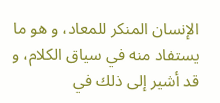الإنسان المنكر للمعاد، و هو ما يستفاد منه في سياق الكلام، و قد أشير إلى ذلك في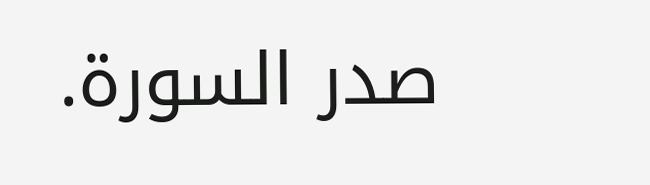صدر السورة.